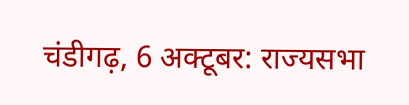चंडीगढ़, 6 अक्टूबर: राज्यसभा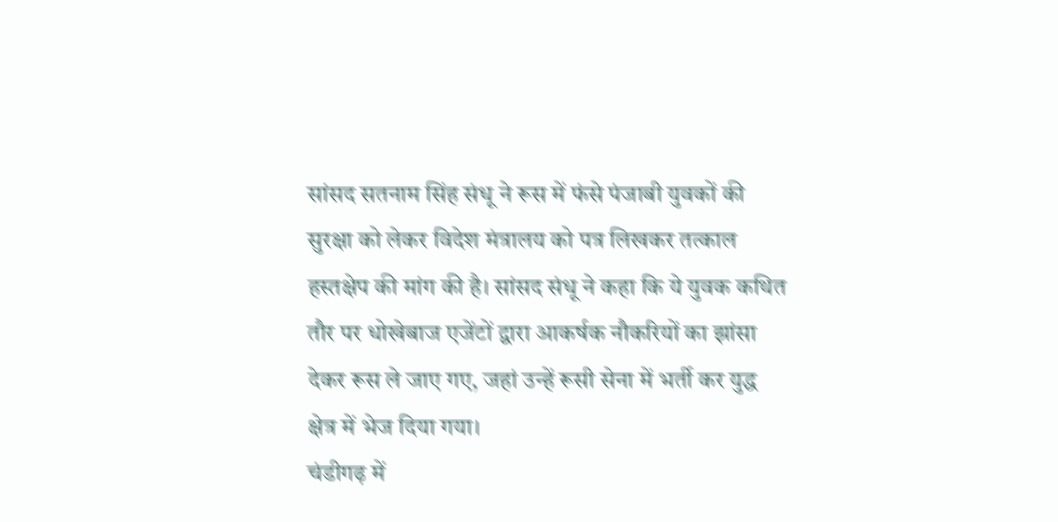सांसद सतनाम सिंह संधू ने रूस में फंसे पंजाबी युवकों की सुरक्षा को लेकर विदेश मंत्रालय को पत्र लिखकर तत्काल हस्तक्षेप की मांग की है। सांसद संधू ने कहा कि ये युवक कथित तौर पर धोखेबाज एजेंटों द्वारा आकर्षक नौकरियों का झांसा देकर रूस ले जाए गए, जहां उन्हें रूसी सेना में भर्ती कर युद्ध क्षेत्र में भेज दिया गया।
चंडीगढ़ में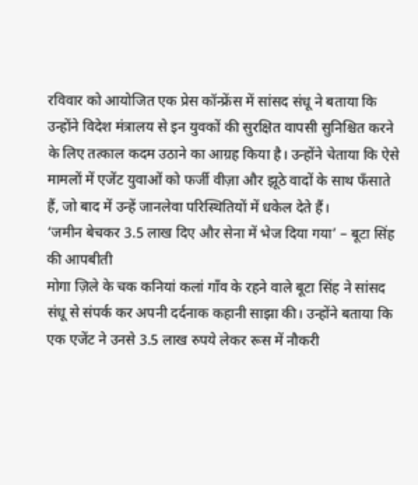रविवार को आयोजित एक प्रेस कॉन्फ्रेंस में सांसद संधू ने बताया कि उन्होंने विदेश मंत्रालय से इन युवकों की सुरक्षित वापसी सुनिश्चित करने के लिए तत्काल कदम उठाने का आग्रह किया है। उन्होंने चेताया कि ऐसे मामलों में एजेंट युवाओं को फर्जी वीज़ा और झूठे वादों के साथ फँसाते हैं, जो बाद में उन्हें जानलेवा परिस्थितियों में धकेल देते हैं।
‘जमीन बेचकर 3.5 लाख दिए और सेना में भेज दिया गया’ – बूटा सिंह की आपबीती
मोगा ज़िले के चक कनियां कलां गाँव के रहने वाले बूटा सिंह ने सांसद संधू से संपर्क कर अपनी दर्दनाक कहानी साझा की। उन्होंने बताया कि एक एजेंट ने उनसे 3.5 लाख रुपये लेकर रूस में नौकरी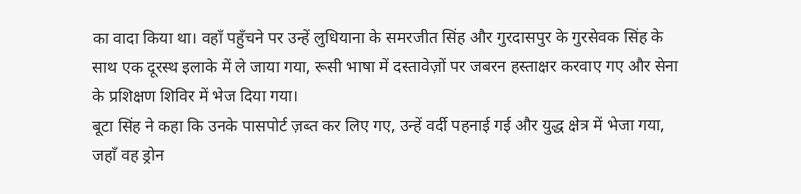का वादा किया था। वहाँ पहुँचने पर उन्हें लुधियाना के समरजीत सिंह और गुरदासपुर के गुरसेवक सिंह के साथ एक दूरस्थ इलाके में ले जाया गया, रूसी भाषा में दस्तावेज़ों पर जबरन हस्ताक्षर करवाए गए और सेना के प्रशिक्षण शिविर में भेज दिया गया।
बूटा सिंह ने कहा कि उनके पासपोर्ट ज़ब्त कर लिए गए, उन्हें वर्दी पहनाई गई और युद्ध क्षेत्र में भेजा गया, जहाँ वह ड्रोन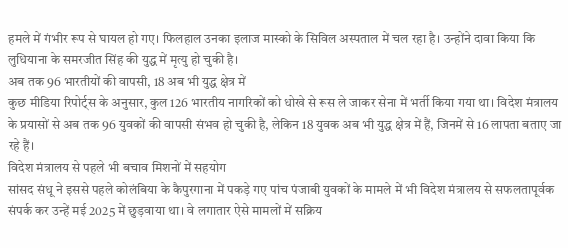हमले में गंभीर रूप से घायल हो गए। फिलहाल उनका इलाज मास्को के सिविल अस्पताल में चल रहा है। उन्होंने दावा किया कि लुधियाना के समरजीत सिंह की युद्ध में मृत्यु हो चुकी है।
अब तक 96 भारतीयों की वापसी, 18 अब भी युद्ध क्षेत्र में
कुछ मीडिया रिपोर्ट्स के अनुसार, कुल 126 भारतीय नागरिकों को धोखे से रूस ले जाकर सेना में भर्ती किया गया था। विदेश मंत्रालय के प्रयासों से अब तक 96 युवकों की वापसी संभव हो चुकी है, लेकिन 18 युवक अब भी युद्ध क्षेत्र में हैं, जिनमें से 16 लापता बताए जा रहे हैं।
विदेश मंत्रालय से पहले भी बचाव मिशनों में सहयोग
सांसद संधू ने इससे पहले कोलंबिया के कैपुरगाना में पकड़े गए पांच पंजाबी युवकों के मामले में भी विदेश मंत्रालय से सफलतापूर्वक संपर्क कर उन्हें मई 2025 में छुड़वाया था। वे लगातार ऐसे मामलों में सक्रिय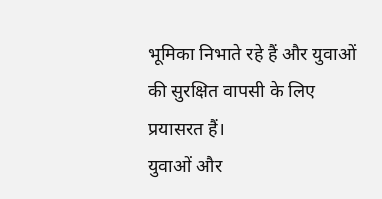भूमिका निभाते रहे हैं और युवाओं की सुरक्षित वापसी के लिए प्रयासरत हैं।
युवाओं और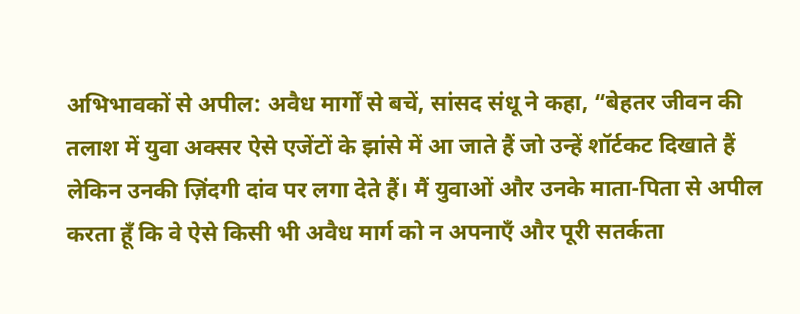अभिभावकों से अपील: अवैध मार्गों से बचें, सांसद संधू ने कहा, “बेहतर जीवन की तलाश में युवा अक्सर ऐसे एजेंटों के झांसे में आ जाते हैं जो उन्हें शॉर्टकट दिखाते हैं लेकिन उनकी ज़िंदगी दांव पर लगा देते हैं। मैं युवाओं और उनके माता-पिता से अपील करता हूँ कि वे ऐसे किसी भी अवैध मार्ग को न अपनाएँ और पूरी सतर्कता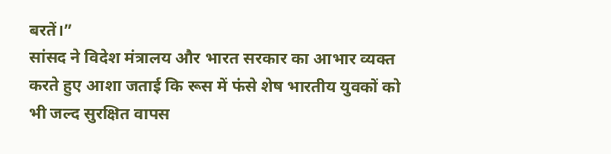बरतें।”
सांसद ने विदेश मंत्रालय और भारत सरकार का आभार व्यक्त करते हुए आशा जताई कि रूस में फंसे शेष भारतीय युवकों को भी जल्द सुरक्षित वापस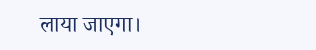लाया जाएगा।